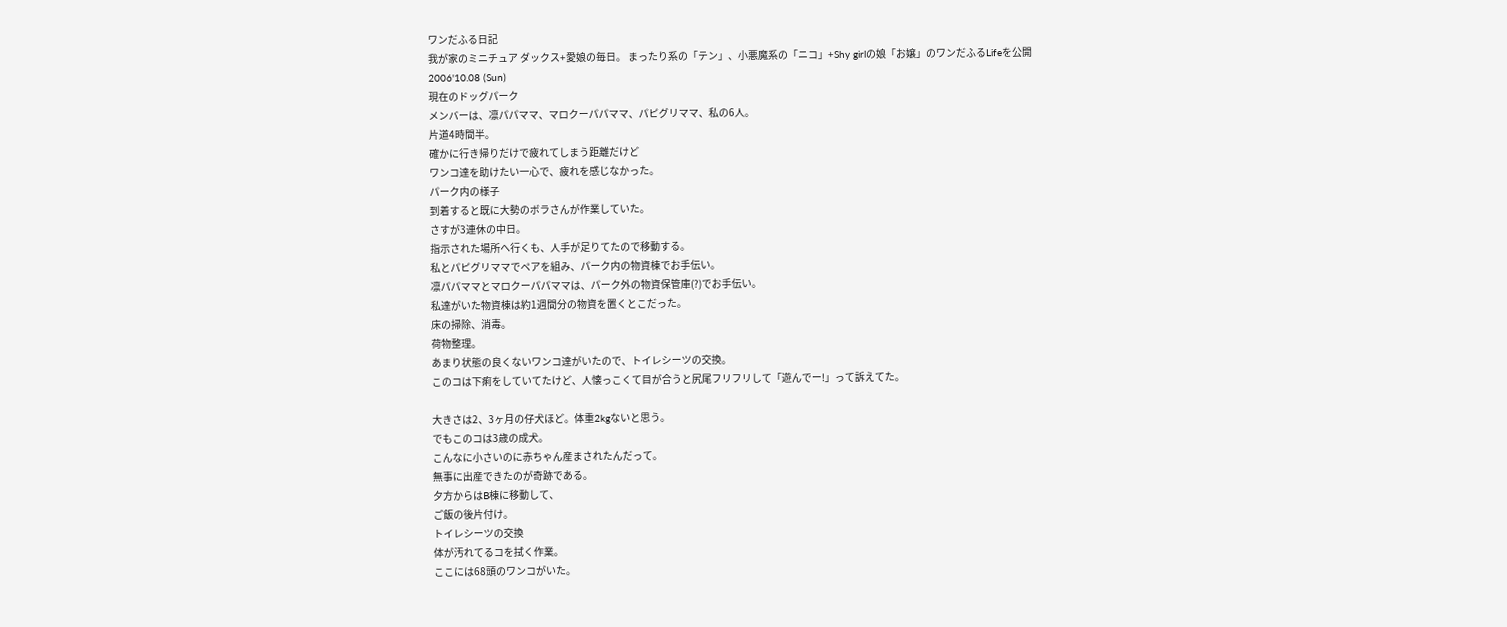ワンだふる日記
我が家のミニチュア ダックス+愛娘の毎日。 まったり系の「テン」、小悪魔系の「ニコ」+Shy girlの娘「お嬢」のワンだふるLifeを公開
2006'10.08 (Sun)
現在のドッグパーク
メンバーは、凛パパママ、マロクーパパママ、パピグリママ、私の6人。
片道4時間半。
確かに行き帰りだけで疲れてしまう距離だけど
ワンコ達を助けたい一心で、疲れを感じなかった。
パーク内の様子
到着すると既に大勢のボラさんが作業していた。
さすが3連休の中日。
指示された場所へ行くも、人手が足りてたので移動する。
私とパピグリママでペアを組み、パーク内の物資棟でお手伝い。
凛パパママとマロクーパパママは、パーク外の物資保管庫(?)でお手伝い。
私達がいた物資棟は約1週間分の物資を置くとこだった。
床の掃除、消毒。
荷物整理。
あまり状態の良くないワンコ達がいたので、トイレシーツの交換。
このコは下痢をしていてたけど、人懐っこくて目が合うと尻尾フリフリして「遊んでー!」って訴えてた。

大きさは2、3ヶ月の仔犬ほど。体重2kgないと思う。
でもこのコは3歳の成犬。
こんなに小さいのに赤ちゃん産まされたんだって。
無事に出産できたのが奇跡である。
夕方からはB棟に移動して、
ご飯の後片付け。
トイレシーツの交換
体が汚れてるコを拭く作業。
ここには68頭のワンコがいた。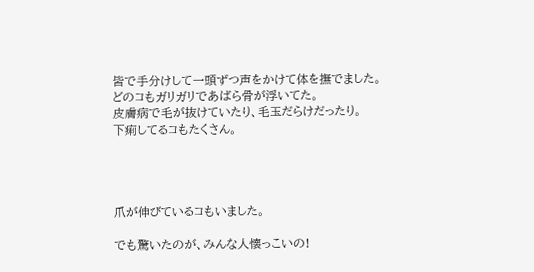皆で手分けして一頭ずつ声をかけて体を撫でました。
どのコもガリガリであばら骨が浮いてた。
皮膚病で毛が抜けていたり、毛玉だらけだったり。
下痢してるコもたくさん。




爪が伸びているコもいました。

でも驚いたのが、みんな人懐っこいの!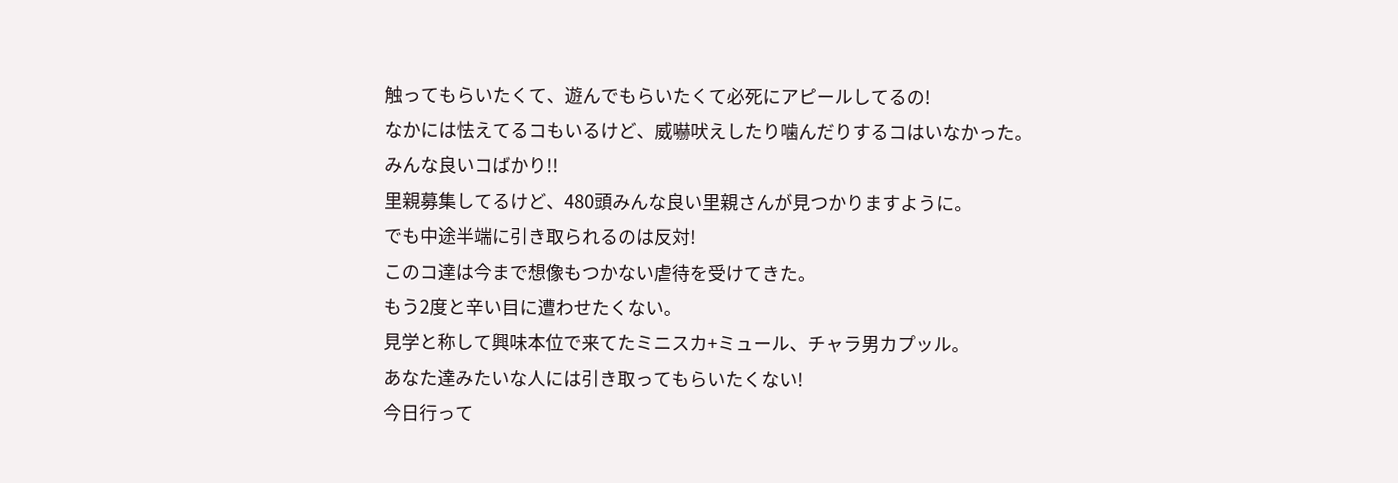触ってもらいたくて、遊んでもらいたくて必死にアピールしてるの!
なかには怯えてるコもいるけど、威嚇吠えしたり噛んだりするコはいなかった。
みんな良いコばかり!!
里親募集してるけど、480頭みんな良い里親さんが見つかりますように。
でも中途半端に引き取られるのは反対!
このコ達は今まで想像もつかない虐待を受けてきた。
もう2度と辛い目に遭わせたくない。
見学と称して興味本位で来てたミニスカ+ミュール、チャラ男カプッル。
あなた達みたいな人には引き取ってもらいたくない!
今日行って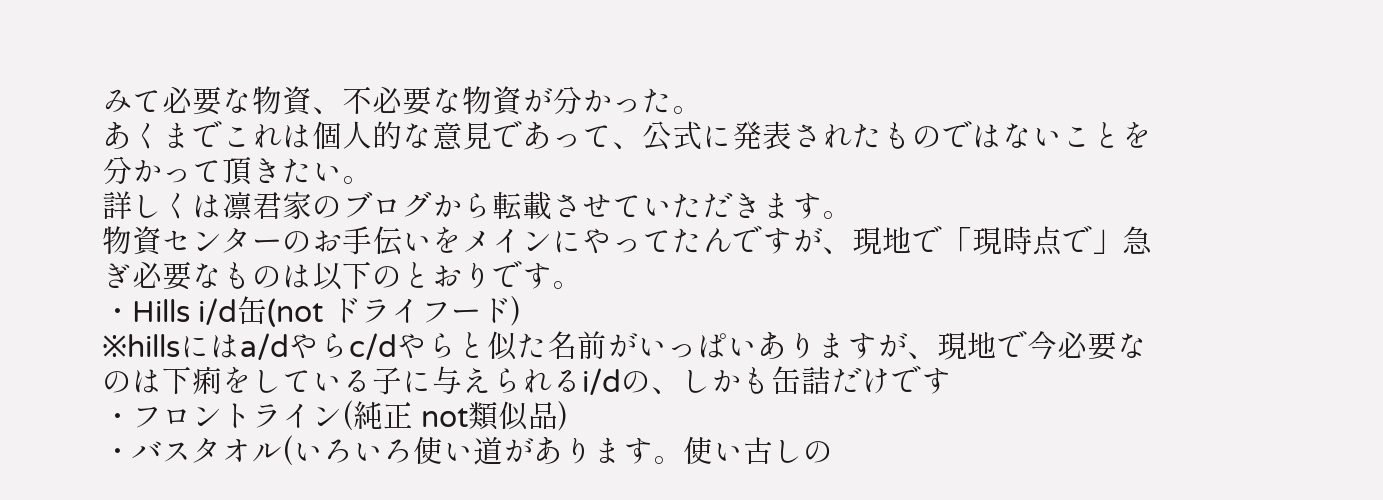みて必要な物資、不必要な物資が分かった。
あくまでこれは個人的な意見であって、公式に発表されたものではないことを分かって頂きたい。
詳しくは凛君家のブログから転載させていただきます。
物資センターのお手伝いをメインにやってたんですが、現地で「現時点で」急ぎ必要なものは以下のとおりです。
・Hills i/d缶(not ドライフード)
※hillsにはa/dやらc/dやらと似た名前がいっぱいありますが、現地で今必要なのは下痢をしている子に与えられるi/dの、しかも缶詰だけです
・フロントライン(純正 not類似品)
・バスタオル(いろいろ使い道があります。使い古しの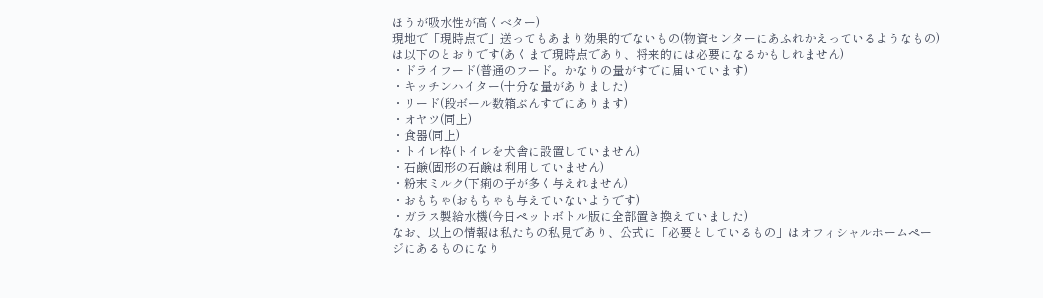ほうが吸水性が高くベター)
現地で「現時点で」送ってもあまり効果的でないもの(物資センターにあふれかえっているようなもの)は以下のとおりです(あくまで現時点であり、将来的には必要になるかもしれません)
・ドライフード(普通のフード。かなりの量がすでに届いています)
・キッチンハイター(十分な量がありました)
・リード(段ボール数箱ぶんすでにあります)
・オヤツ(同上)
・食器(同上)
・トイレ枠(トイレを犬舎に設置していません)
・石鹸(固形の石鹸は利用していません)
・粉末ミルク(下痢の子が多く与えれません)
・おもちゃ(おもちゃも与えていないようです)
・ガラス製給水機(今日ペットボトル版に全部置き換えていました)
なお、以上の情報は私たちの私見であり、公式に「必要としているもの」はオフィシャルホームページにあるものになり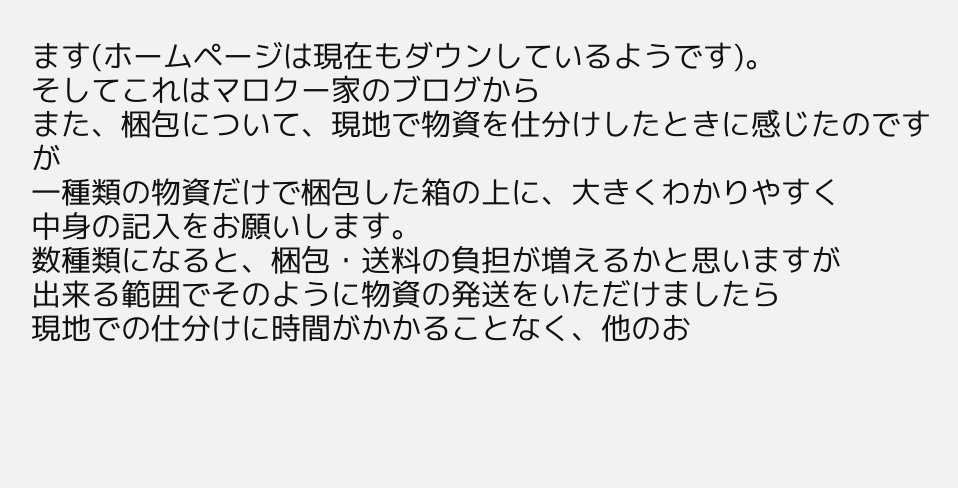ます(ホームページは現在もダウンしているようです)。
そしてこれはマロクー家のブログから
また、梱包について、現地で物資を仕分けしたときに感じたのですが
一種類の物資だけで梱包した箱の上に、大きくわかりやすく
中身の記入をお願いします。
数種類になると、梱包・送料の負担が増えるかと思いますが
出来る範囲でそのように物資の発送をいただけましたら
現地での仕分けに時間がかかることなく、他のお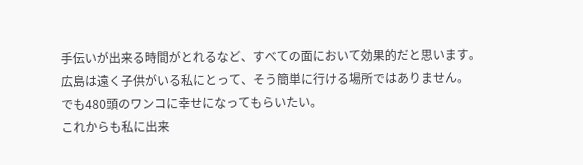手伝いが出来る時間がとれるなど、すべての面において効果的だと思います。
広島は遠く子供がいる私にとって、そう簡単に行ける場所ではありません。
でも480頭のワンコに幸せになってもらいたい。
これからも私に出来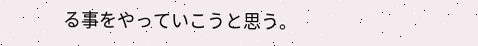る事をやっていこうと思う。